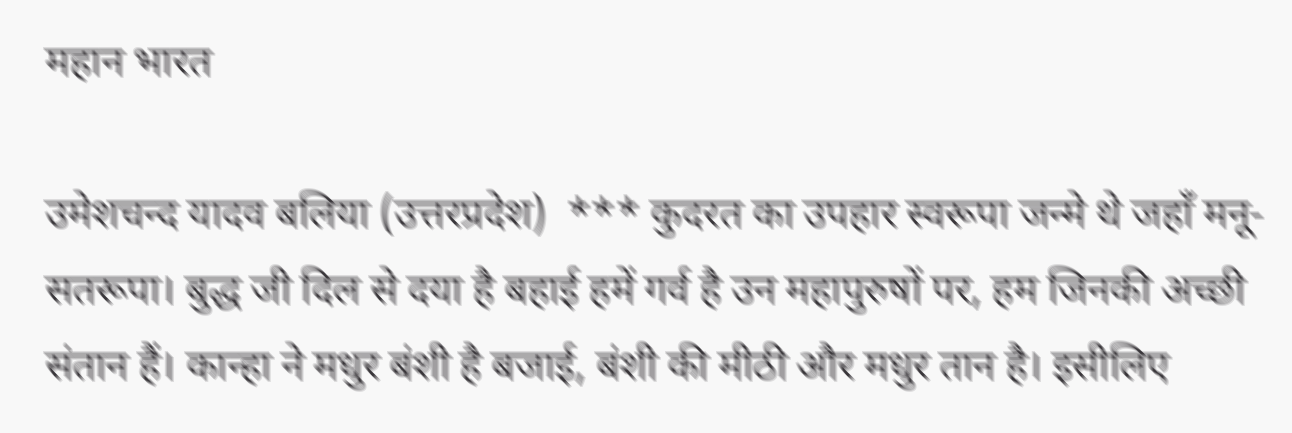महान भारत

उमेशचन्द यादव बलिया (उत्तरप्रदेश)  *** कुदरत का उपहार स्वरूपा जन्मे थे जहाँ मनू-सतरूपा। बुद्ध जी दिल से दया है बहाई हमें गर्व है उन महापुरुषों पर, हम जिनकी अच्छी संतान हैं। कान्हा ने मधुर बंशी है बजाई, बंशी की मीठी और मधुर तान है। इसीलिए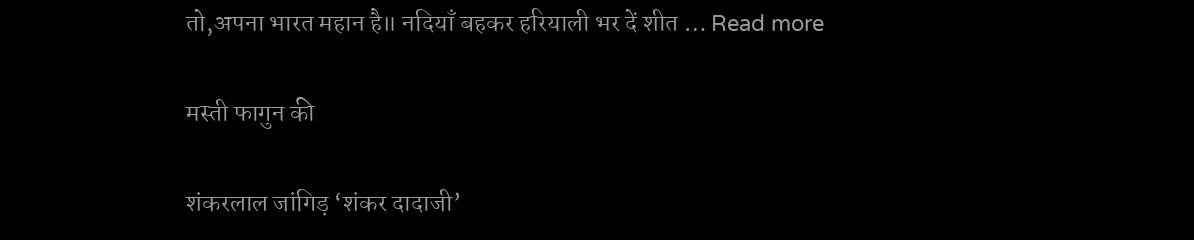तो,अपना भारत महान है॥ नदियाँ बहकर हरियाली भर दें शीत … Read more

मस्ती फागुन की

शंकरलाल जांगिड़ ‘शंकर दादाजी’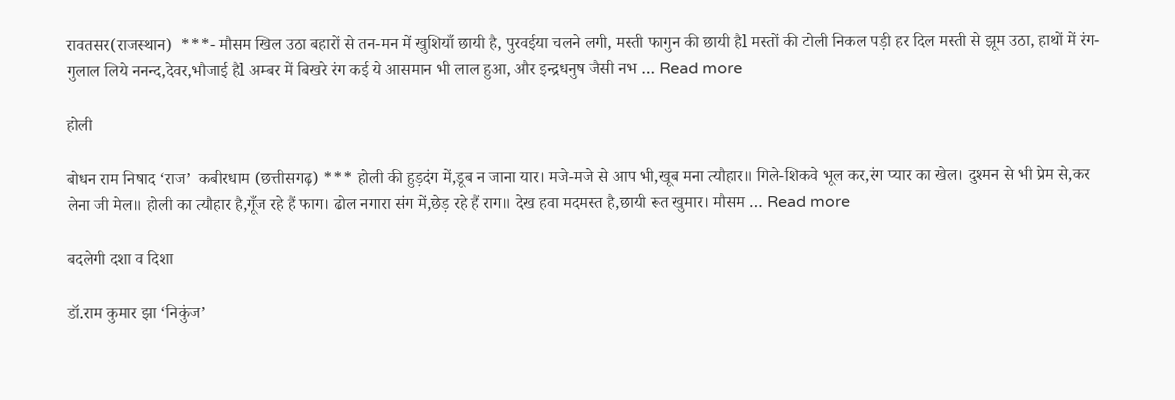रावतसर(राजस्थान)  ***- मौसम खिल उठा बहारों से तन-मन में खुशियाँ छायी है, पुरवईया चलने लगी, मस्ती फागुन की छायी हैl मस्तों की टोली निकल पड़ी हर दिल मस्ती से झूम उठा, हाथों में रंग-गुलाल लिये ननन्द,देवर,भौजाई हैl अम्बर में बिखरे रंग कई ये आसमान भी लाल हुआ, और इन्द्रधनुष जैसी नभ … Read more

होली

बोधन राम निषाद ‘राज’  कबीरधाम (छत्तीसगढ़) *** होली की हुड़दंग में,डूब न जाना यार। मजे-मजे से आप भी,खूब मना त्यौहार॥ गिले-शिकवे भूल कर,रंग प्यार का खेल। दुश्मन से भी प्रेम से,कर लेना जी मेल॥ होली का त्यौहार है,गूँज रहे हैं फाग। ढोल नगारा संग में,छेड़ रहे हैं राग॥ देख हवा मदमस्त है,छायी रूत खुमार। मौसम … Read more

बदलेगी दशा व दिशा

डॉ.राम कुमार झा ‘निकुंज’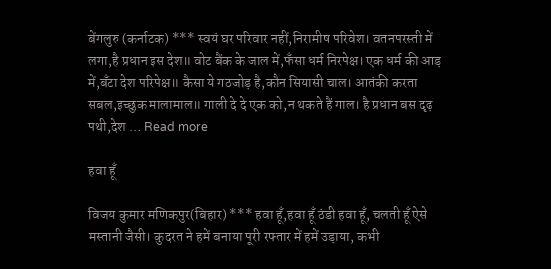बेंगलुरु (कर्नाटक) *** स्वयं घर परिवार नहीं,निरामीष परिवेश। वतनपरस्ती में लगा,है प्रधान इस देश॥ वोट बैंक के जाल में,फँसा धर्म निरपेक्ष। एक धर्म की आड़ में,बँटा देश परिपेक्ष॥ कैसा ये गठजोड़ है,कौन सियासी चाल। आतंकी करता सबल,इच्छुक मालामाल॥ गाली दे दे एक को,न थकते हैं गाल। है प्रधान बस दृढ़ पथी,देश … Read more

हवा हूँ

विजय कुमार मणिकपुर(बिहार) *** हवा हूँ,हवा हूँ ठंडी हवा हूँ, चलती हूँ ऐसे मस्तानी जैसी। कुदरत ने हमें बनाया पूरी रफ्तार में हमें उड़ाया, कभी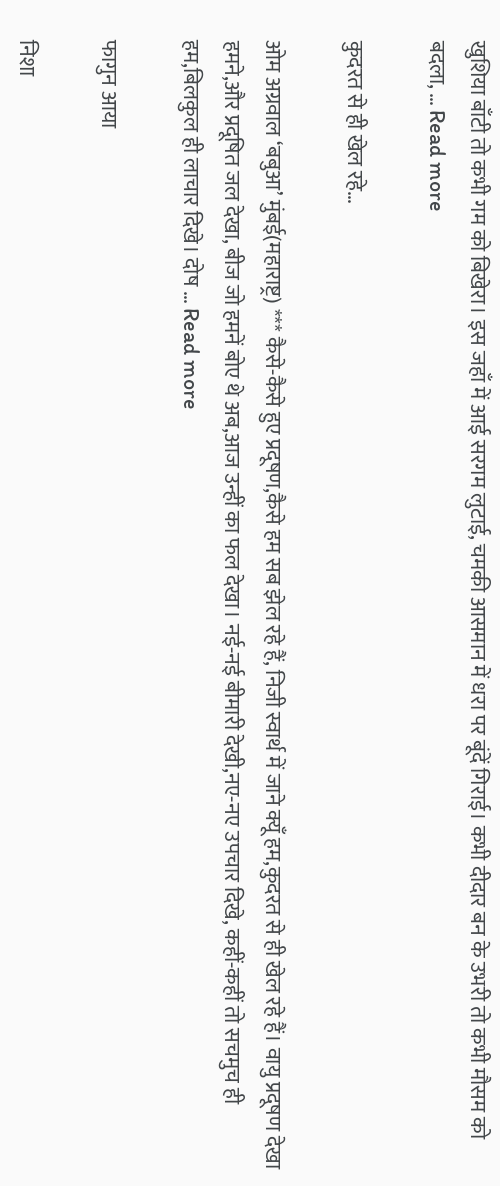खुशिया बाँटी तो कभी गम को बिखेरा। इस जहाँ में आई सरगम लुटाई, चमकी आसमान में धरा पर बूंदें गिराई। कभी दीदार बन के उभरी तो कभी मौसम को बदला, … Read more

कुदरत से ही खेल रहे…

ओम अग्रवाल ‘बबुआ’ मुंबई(महाराष्ट्र) *** कैसे-कैसे हुए प्रदूषण,कैसे हम सब झेल रहे हैं, निजी स्वार्थ में जाने क्यूँ हम,कुदरत से ही खेल रहे हैं। वायु प्रदूषण देखा हमने,और प्रदूषित जल देखा, बीज जो हमनें बोए थे अब,आज उन्हीं का फल देखा। नई-नई बीमारी देखी,नए-नए उपचार दिखे, कहीं-कहीं तो सचमुच ही हम,बिलकुल ही लाचार दिखे। दोष … Read more

फागुन आया

निशा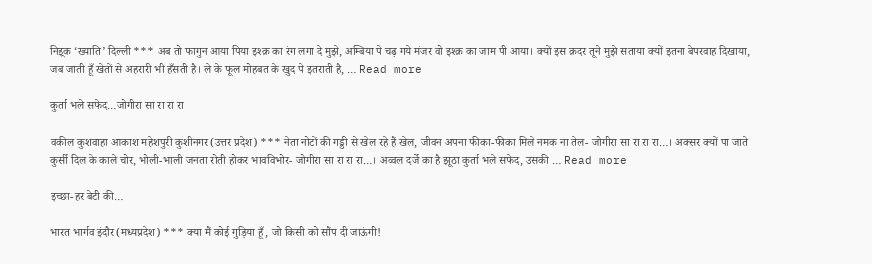निइ्क ‘ख्याति’ दिल्ली *** अब तो फागुन आया पिया इश्क़ का रंग लगा दे मुझे, अम्बिया पे चढ़ गये मंजर वो इश्क़ का जाम पी आया। क्यों इस क़दर तूने मुझे सताया क्यों इतना बेपरवाह दिखाया, जब जाती हूँ खेतों से अहरारी भी हँसती है। ले के फूल मोहबत के खुद पे इतराती है, … Read more

कुर्ता भले सफेद…जोगीरा सा रा रा रा

वकील कुशवाहा आकाश महेशपुरी कुशीनगर(उत्तर प्रदेश) *** नेता नोटों की गड्डी से खेल रहे हैं खेल, जीवन अपना फीका-फीका मिले नमक ना तेल- जोगीरा सा रा रा रा…। अक्सर क्यों पा जाते कुर्सी दिल के काले चोर, भोली-भाली जनता रोती होकर भावविभोर- जोगीरा सा रा रा रा…। अव्वल दर्जे का है झूठा कुर्ता भले सफेद, उसकी … Read more

इच्छा-हर बेटी की…

भारत भार्गव इंदौर(मध्यप्रदेश) *** क्या मैं कोई गुड़िया हूँ, जो किसी को सौंप दी जाऊंगी!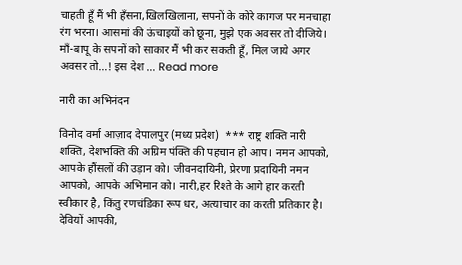चाहती हूँ मैं भी हँसना,खिलखिलाना, सपनों के कोरे कागज पर मनचाहा रंग भरना। आसमां की ऊंचाइयों को छूना, मुझे एक अवसर तो दीजिये। माँ-बापू के सपनों को साकार मैं भी कर सकती हूँ, मिल जाये अगर अवसर तो…! इस देश … Read more

नारी का अभिनंदन

विनोद वर्मा आज़ाद देपालपुर (मध्य प्रदेश)  *** राष्ट्र शक्ति नारी शक्ति, देशभक्ति की अग्रिम पंक्ति की पहचान हो आप। नमन आपको, आपके हौंसलों की उड़ान को। जीवनदायिनी, प्रेरणा प्रदायिनी नमन आपको, आपके अभिमान को। नारी,हर रिश्ते के आगे हार करती स्वीकार है, किंतु रणचंडिका रूप धर, अत्याचार का करती प्रतिकार है। देवियों आपकी,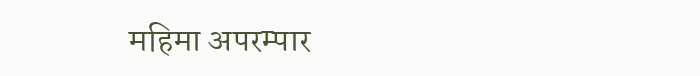महिमा अपरम्पार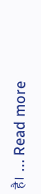है। … Read more